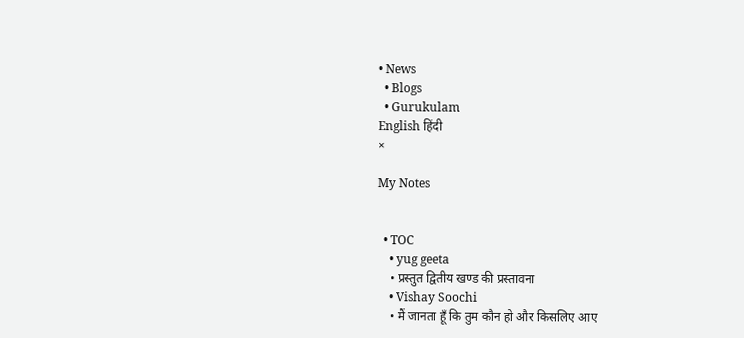• News
  • Blogs
  • Gurukulam
English हिंदी
×

My Notes


  • TOC
    • yug geeta
    • प्रस्तुत द्वितीय खण्ड की प्रस्तावना
    • Vishay Soochi
    • मैं जानता हूँ कि तुम कौन हो और किसलिए आए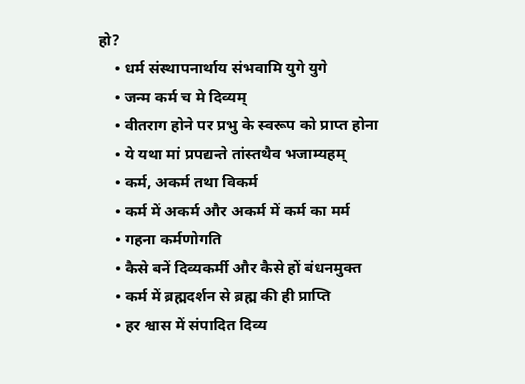हो?
    • धर्म संस्थापनार्थाय संभवामि युगे युगे
    • जन्म कर्म च मे दिव्यम्
    • वीतराग होने पर प्रभु के स्वरूप को प्राप्त होना
    • ये यथा मां प्रपद्यन्ते तांस्तथैव भजाम्यहम्
    • कर्म, अकर्म तथा विकर्म
    • कर्म में अकर्म और अकर्म में कर्म का मर्म
    • गहना कर्मणोगति
    • कैसे बनें दिव्यकर्मी और कैसे हों बंधनमुक्त
    • कर्म में ब्रह्मदर्शन से ब्रह्म की ही प्राप्ति
    • हर श्वास में संपादित दिव्य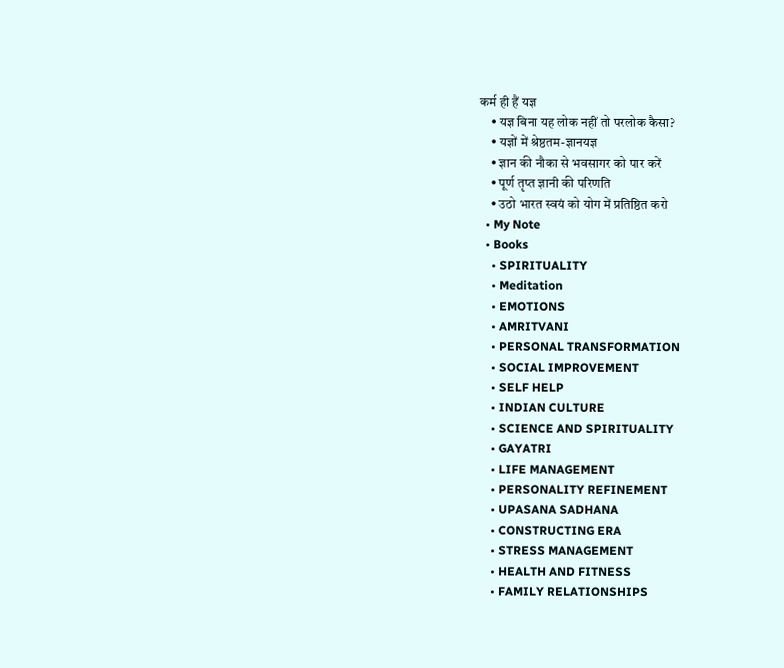कर्म ही हैं यज्ञ
    • यज्ञ बिना यह लोक नहीं तो परलोक कैसा?
    • यज्ञों में श्रेष्ठतम-ज्ञानयज्ञ
    • ज्ञान की नौका से भवसागर को पार करें
    • पूर्ण तृप्त ज्ञानी की परिणति
    • उठो भारत स्वयं को योग में प्रतिष्ठित करो
  • My Note
  • Books
    • SPIRITUALITY
    • Meditation
    • EMOTIONS
    • AMRITVANI
    • PERSONAL TRANSFORMATION
    • SOCIAL IMPROVEMENT
    • SELF HELP
    • INDIAN CULTURE
    • SCIENCE AND SPIRITUALITY
    • GAYATRI
    • LIFE MANAGEMENT
    • PERSONALITY REFINEMENT
    • UPASANA SADHANA
    • CONSTRUCTING ERA
    • STRESS MANAGEMENT
    • HEALTH AND FITNESS
    • FAMILY RELATIONSHIPS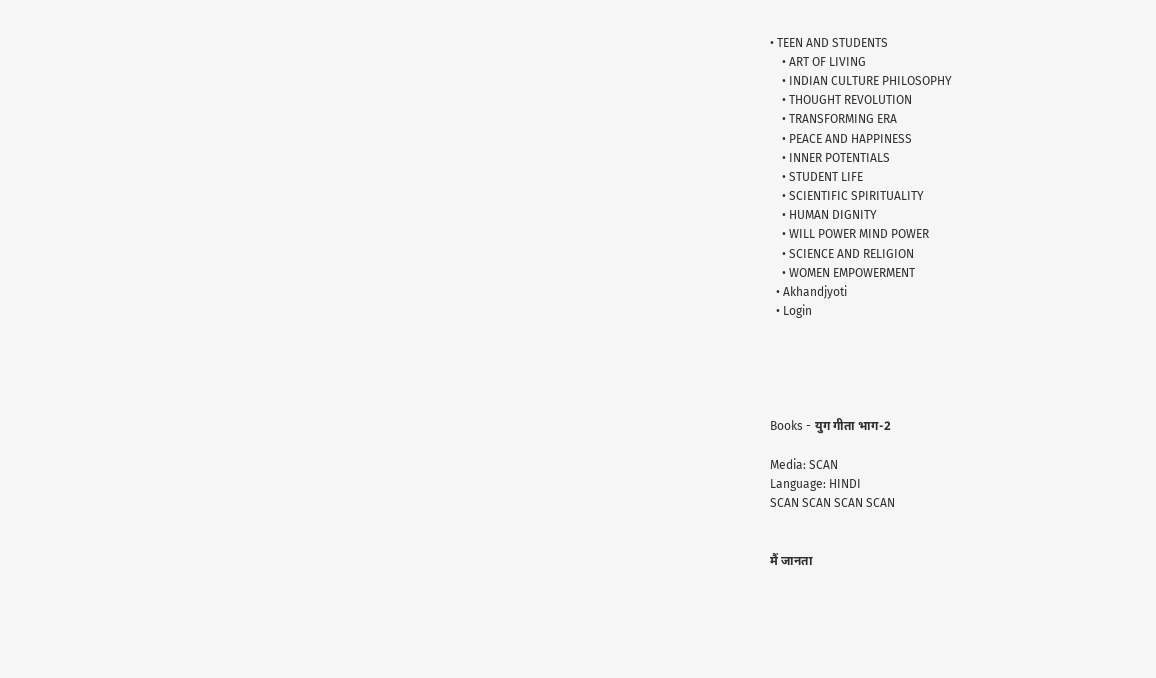• TEEN AND STUDENTS
    • ART OF LIVING
    • INDIAN CULTURE PHILOSOPHY
    • THOUGHT REVOLUTION
    • TRANSFORMING ERA
    • PEACE AND HAPPINESS
    • INNER POTENTIALS
    • STUDENT LIFE
    • SCIENTIFIC SPIRITUALITY
    • HUMAN DIGNITY
    • WILL POWER MIND POWER
    • SCIENCE AND RELIGION
    • WOMEN EMPOWERMENT
  • Akhandjyoti
  • Login





Books - युग गीता भाग-2

Media: SCAN
Language: HINDI
SCAN SCAN SCAN SCAN


मैं जानता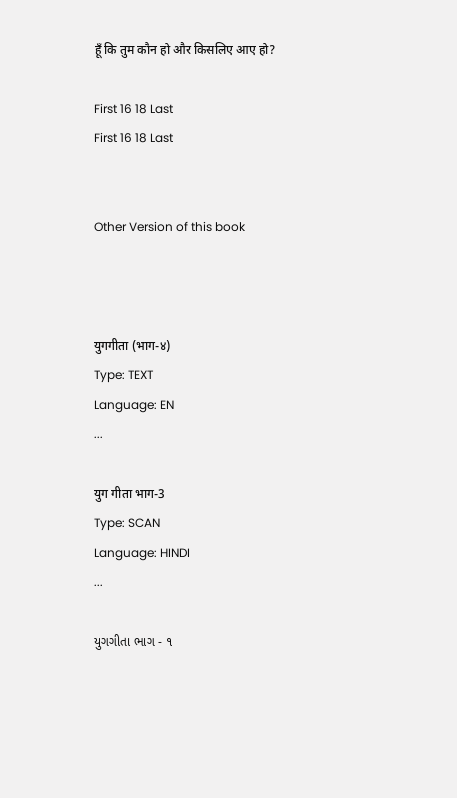हूँ कि तुम कौन हो और किसलिए आए हो?

First 16 18 Last
First 16 18 Last


Other Version of this book



युगगीता (भाग-४)
Type: TEXT
Language: EN
...

युग गीता भाग-3
Type: SCAN
Language: HINDI
...

યુગગીતા ભાગ - ૧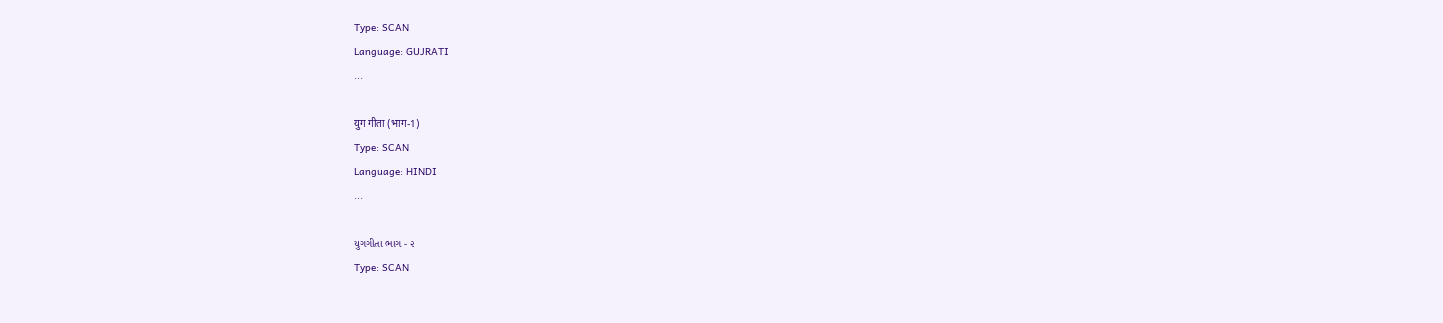Type: SCAN
Language: GUJRATI
...

युग गीता (भाग-1)
Type: SCAN
Language: HINDI
...

યુગગીતા ભાગ - ૨
Type: SCAN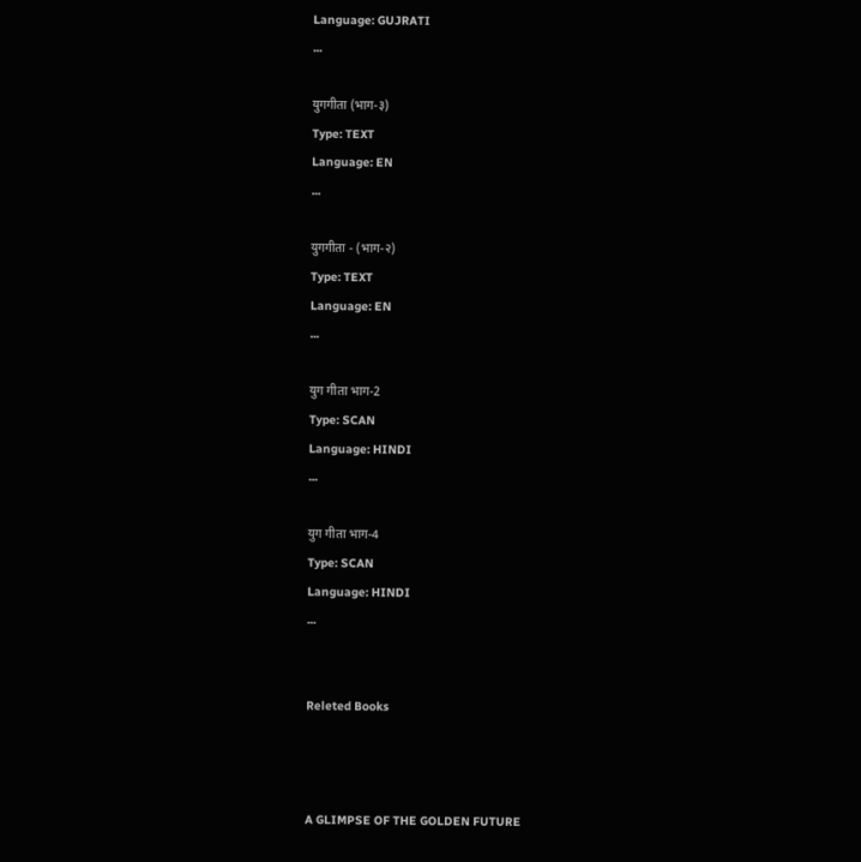Language: GUJRATI
...

युगगीता (भाग-३)
Type: TEXT
Language: EN
...

युगगीता - (भाग-२)
Type: TEXT
Language: EN
...

युग गीता भाग-2
Type: SCAN
Language: HINDI
...

युग गीता भाग-4
Type: SCAN
Language: HINDI
...


Releted Books



A GLIMPSE OF THE GOLDEN FUTURE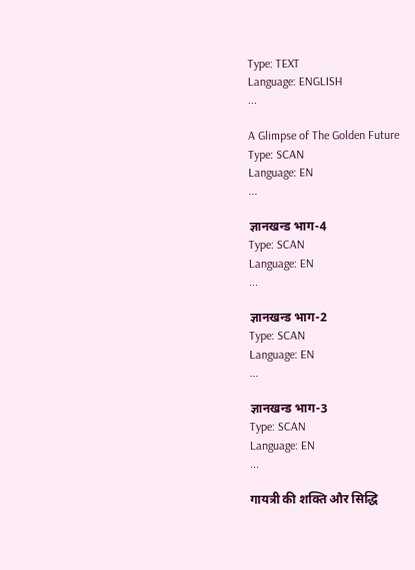Type: TEXT
Language: ENGLISH
...

A Glimpse of The Golden Future
Type: SCAN
Language: EN
...

ज्ञानखन्ड भाग-4
Type: SCAN
Language: EN
...

ज्ञानखन्ड भाग-2
Type: SCAN
Language: EN
...

ज्ञानखन्ड भाग-3
Type: SCAN
Language: EN
...

गायत्री की शक्ति और सिद्धि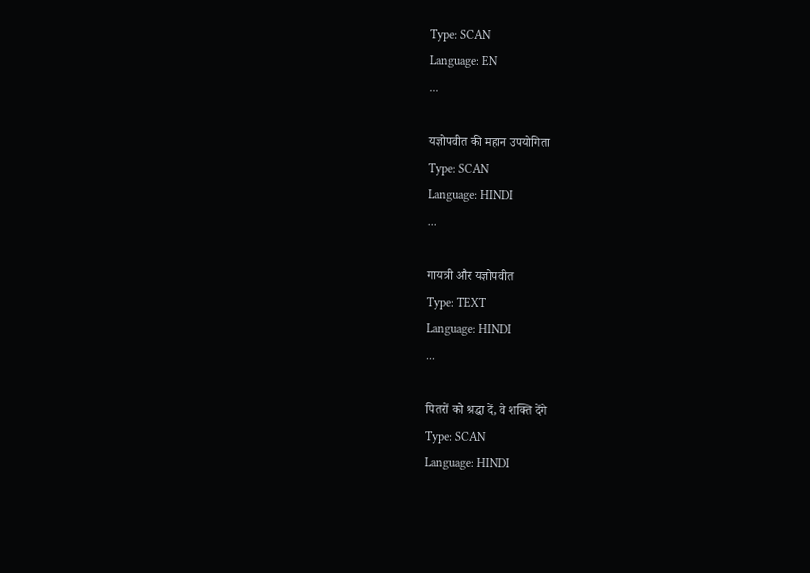Type: SCAN
Language: EN
...

यज्ञोपवीत की महान उपयोगिता
Type: SCAN
Language: HINDI
...

गायत्री और यज्ञोपवीत
Type: TEXT
Language: HINDI
...

पितरों को श्रद्धा दें, वे शक्ति देंगे
Type: SCAN
Language: HINDI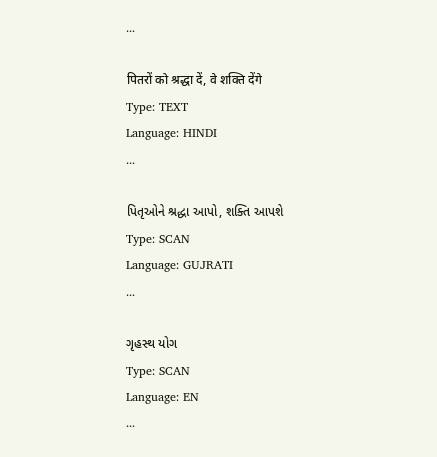...

पितरों को श्रद्धा दें, वे शक्ति देंगे
Type: TEXT
Language: HINDI
...

પિતૃઓને શ્રદ્ધા આપો, શક્તિ આપશે
Type: SCAN
Language: GUJRATI
...

ગૃહસ્થ યોગ
Type: SCAN
Language: EN
...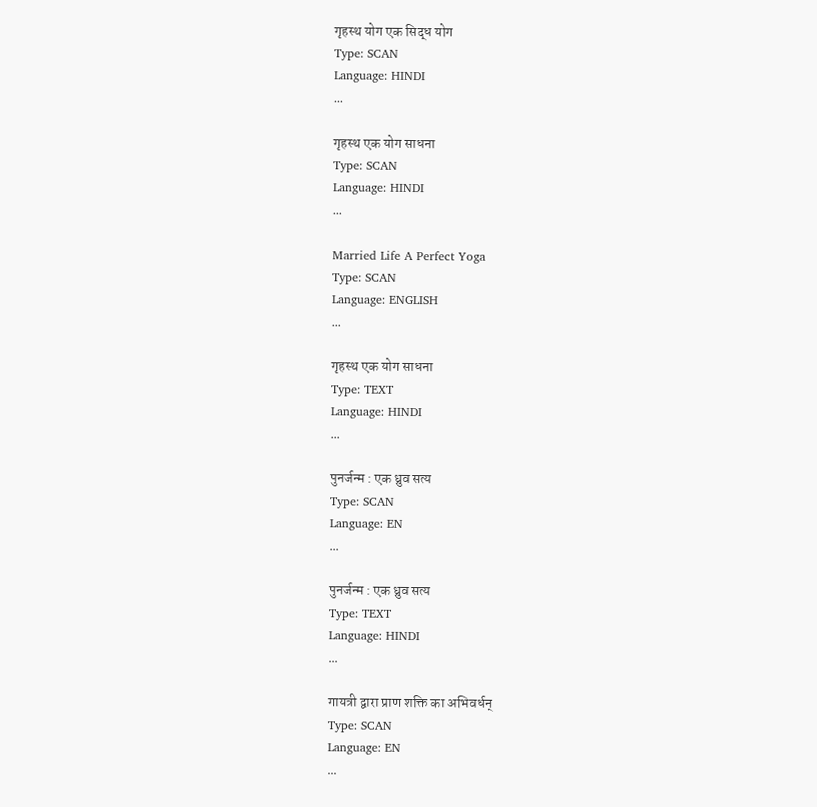गृहस्थ योग एक सिद्ध योग
Type: SCAN
Language: HINDI
...

गृहस्थ एक योग साधना
Type: SCAN
Language: HINDI
...

Married Life A Perfect Yoga
Type: SCAN
Language: ENGLISH
...

गृहस्थ एक योग साधना
Type: TEXT
Language: HINDI
...

पुनर्जन्म : एक ध्रुव सत्य
Type: SCAN
Language: EN
...

पुनर्जन्म : एक ध्रुव सत्य
Type: TEXT
Language: HINDI
...

गायत्री द्वारा प्राण शक्ति का अभिवर्धन्
Type: SCAN
Language: EN
...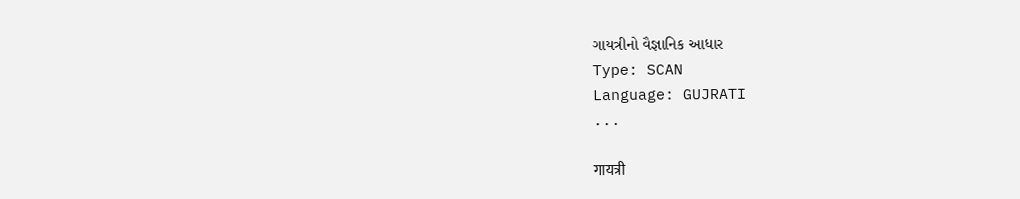ગાયત્રીનો વૈજ્ઞાનિક આધાર
Type: SCAN
Language: GUJRATI
...

गायत्री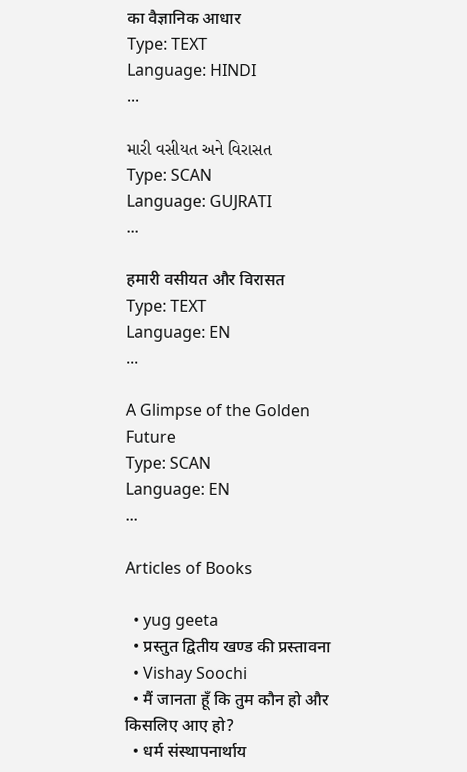का वैज्ञानिक आधार
Type: TEXT
Language: HINDI
...

મારી વસીયત અને વિરાસત
Type: SCAN
Language: GUJRATI
...

हमारी वसीयत और विरासत
Type: TEXT
Language: EN
...

A Glimpse of the Golden Future
Type: SCAN
Language: EN
...

Articles of Books

  • yug geeta
  • प्रस्तुत द्वितीय खण्ड की प्रस्तावना
  • Vishay Soochi
  • मैं जानता हूँ कि तुम कौन हो और किसलिए आए हो?
  • धर्म संस्थापनार्थाय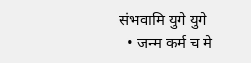संभवामि युगे युगे
  • जन्म कर्म च मे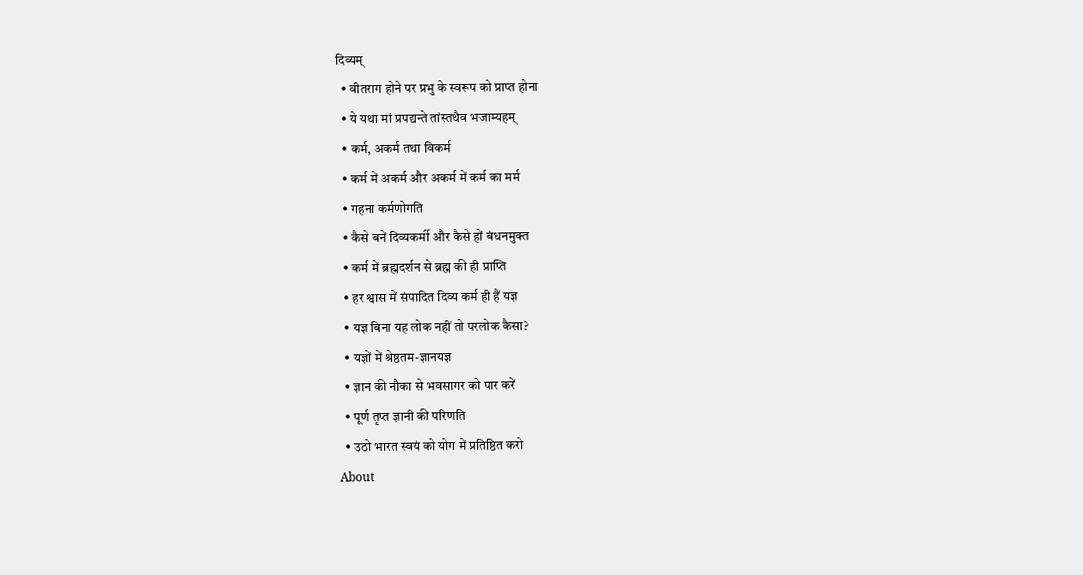दिव्यम्
  • वीतराग होने पर प्रभु के स्वरूप को प्राप्त होना
  • ये यथा मां प्रपद्यन्ते तांस्तथैव भजाम्यहम्
  • कर्म, अकर्म तथा विकर्म
  • कर्म में अकर्म और अकर्म में कर्म का मर्म
  • गहना कर्मणोगति
  • कैसे बनें दिव्यकर्मी और कैसे हों बंधनमुक्त
  • कर्म में ब्रह्मदर्शन से ब्रह्म की ही प्राप्ति
  • हर श्वास में संपादित दिव्य कर्म ही हैं यज्ञ
  • यज्ञ बिना यह लोक नहीं तो परलोक कैसा?
  • यज्ञों में श्रेष्ठतम-ज्ञानयज्ञ
  • ज्ञान की नौका से भवसागर को पार करें
  • पूर्ण तृप्त ज्ञानी की परिणति
  • उठो भारत स्वयं को योग में प्रतिष्ठित करो
About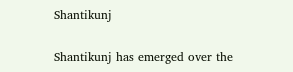Shantikunj

Shantikunj has emerged over the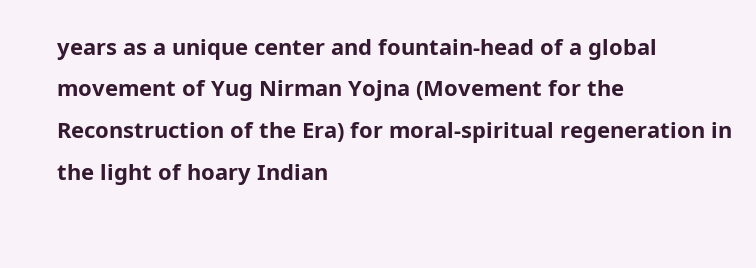years as a unique center and fountain-head of a global movement of Yug Nirman Yojna (Movement for the Reconstruction of the Era) for moral-spiritual regeneration in the light of hoary Indian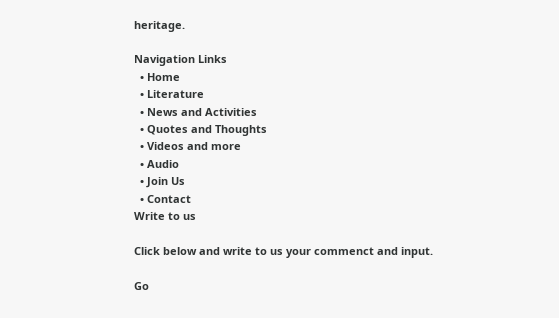heritage.

Navigation Links
  • Home
  • Literature
  • News and Activities
  • Quotes and Thoughts
  • Videos and more
  • Audio
  • Join Us
  • Contact
Write to us

Click below and write to us your commenct and input.

Go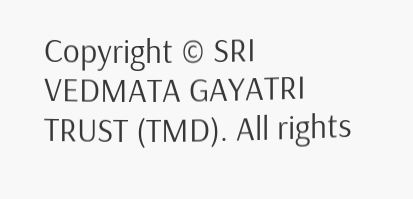Copyright © SRI VEDMATA GAYATRI TRUST (TMD). All rights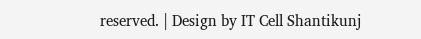reserved. | Design by IT Cell Shantikunj